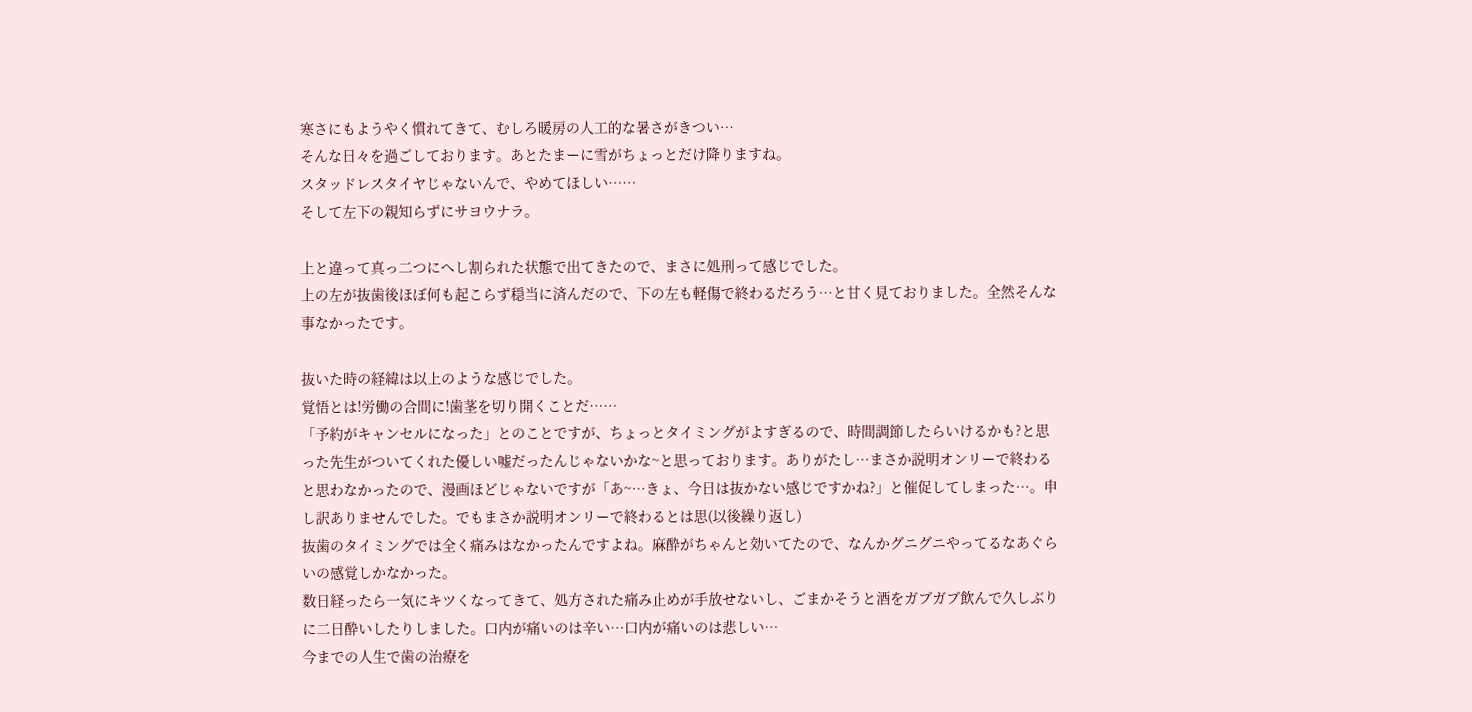寒さにもようやく慣れてきて、むしろ暖房の人工的な暑さがきつい…
そんな日々を過ごしております。あとたまーに雪がちょっとだけ降りますね。
スタッドレスタイヤじゃないんで、やめてほしい……
そして左下の親知らずにサヨウナラ。

上と違って真っ二つにへし割られた状態で出てきたので、まさに処刑って感じでした。
上の左が抜歯後ほぼ何も起こらず穏当に済んだので、下の左も軽傷で終わるだろう…と甘く見ておりました。全然そんな事なかったです。

抜いた時の経緯は以上のような感じでした。
覚悟とは!労働の合間に!歯茎を切り開くことだ……
「予約がキャンセルになった」とのことですが、ちょっとタイミングがよすぎるので、時間調節したらいけるかも?と思った先生がついてくれた優しい嘘だったんじゃないかな~と思っております。ありがたし…まさか説明オンリーで終わると思わなかったので、漫画ほどじゃないですが「あ~…きょ、今日は抜かない感じですかね?」と催促してしまった…。申し訳ありませんでした。でもまさか説明オンリーで終わるとは思(以後繰り返し)
抜歯のタイミングでは全く痛みはなかったんですよね。麻酔がちゃんと効いてたので、なんかグニグニやってるなあぐらいの感覚しかなかった。
数日経ったら一気にキツくなってきて、処方された痛み止めが手放せないし、ごまかそうと酒をガブガブ飲んで久しぶりに二日酔いしたりしました。口内が痛いのは辛い…口内が痛いのは悲しい…
今までの人生で歯の治療を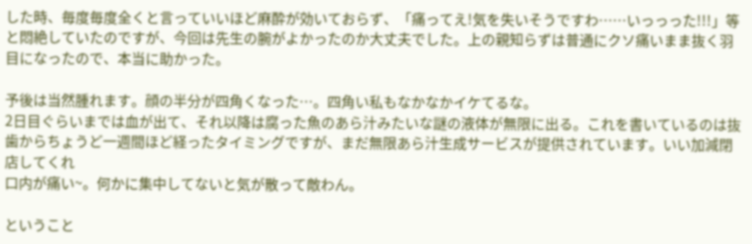した時、毎度毎度全くと言っていいほど麻酔が効いておらず、「痛ってえ!気を失いそうですわ……いっっった!!!」等と悶絶していたのですが、今回は先生の腕がよかったのか大丈夫でした。上の親知らずは普通にクソ痛いまま抜く羽目になったので、本当に助かった。

予後は当然腫れます。顔の半分が四角くなった…。四角い私もなかなかイケてるな。
2日目ぐらいまでは血が出て、それ以降は腐った魚のあら汁みたいな謎の液体が無限に出る。これを書いているのは抜歯からちょうど一週間ほど経ったタイミングですが、まだ無限あら汁生成サービスが提供されています。いい加減閉店してくれ
口内が痛い~。何かに集中してないと気が散って敵わん。

ということ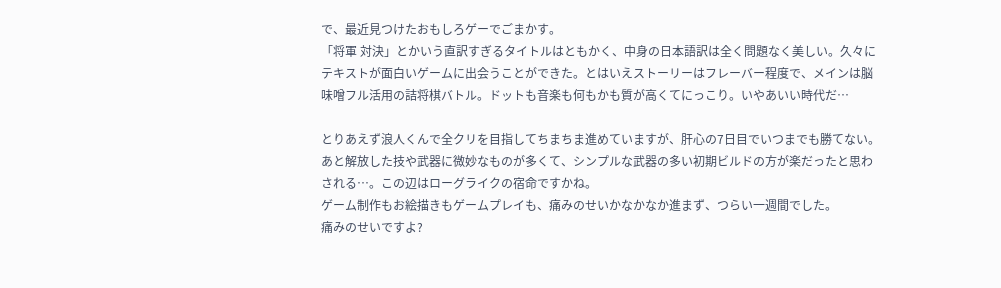で、最近見つけたおもしろゲーでごまかす。
「将軍 対決」とかいう直訳すぎるタイトルはともかく、中身の日本語訳は全く問題なく美しい。久々にテキストが面白いゲームに出会うことができた。とはいえストーリーはフレーバー程度で、メインは脳味噌フル活用の詰将棋バトル。ドットも音楽も何もかも質が高くてにっこり。いやあいい時代だ…

とりあえず浪人くんで全クリを目指してちまちま進めていますが、肝心の7日目でいつまでも勝てない。あと解放した技や武器に微妙なものが多くて、シンプルな武器の多い初期ビルドの方が楽だったと思わされる…。この辺はローグライクの宿命ですかね。
ゲーム制作もお絵描きもゲームプレイも、痛みのせいかなかなか進まず、つらい一週間でした。
痛みのせいですよ?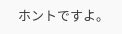ホントですよ。